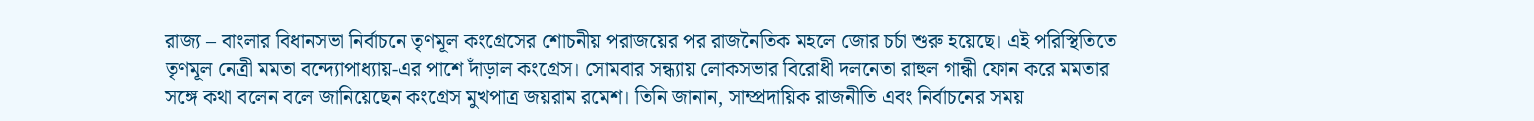রাজ্য – বাংলার বিধানসভা নির্বাচনে তৃণমূল কংগ্রেসের শোচনীয় পরাজয়ের পর রাজনৈতিক মহলে জোর চর্চা শুরু হয়েছে। এই পরিস্থিতিতে তৃণমূল নেত্রী মমতা বন্দ্যোপাধ্যায়-এর পাশে দাঁড়াল কংগ্রেস। সোমবার সন্ধ্যায় লোকসভার বিরোধী দলনেতা রাহুল গান্ধী ফোন করে মমতার সঙ্গে কথা বলেন বলে জানিয়েছেন কংগ্রেস মুখপাত্র জয়রাম রমেশ। তিনি জানান, সাম্প্রদায়িক রাজনীতি এবং নির্বাচনের সময়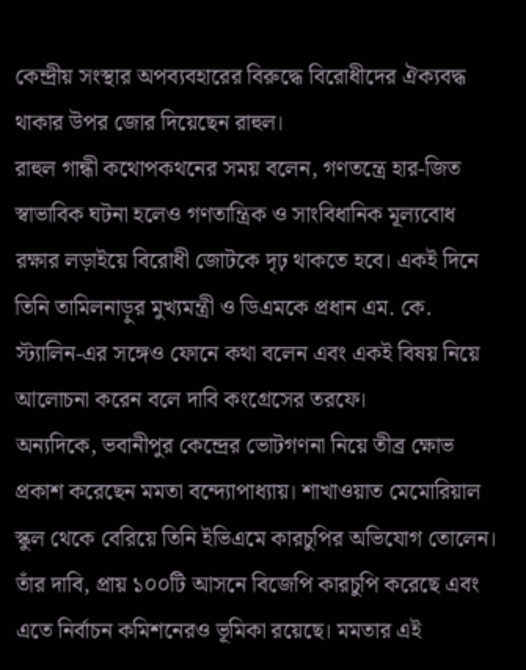কেন্দ্রীয় সংস্থার অপব্যবহারের বিরুদ্ধে বিরোধীদের ঐক্যবদ্ধ থাকার উপর জোর দিয়েছেন রাহুল।
রাহুল গান্ধী কথোপকথনের সময় বলেন, গণতন্ত্রে হার-জিত স্বাভাবিক ঘটনা হলেও গণতান্ত্রিক ও সাংবিধানিক মূল্যবোধ রক্ষার লড়াইয়ে বিরোধী জোটকে দৃঢ় থাকতে হবে। একই দিনে তিনি তামিলনাড়ুর মুখ্যমন্ত্রী ও ডিএমকে প্রধান এম. কে. স্ট্যালিন-এর সঙ্গেও ফোনে কথা বলেন এবং একই বিষয় নিয়ে আলোচনা করেন বলে দাবি কংগ্রেসের তরফে।
অন্যদিকে, ভবানীপুর কেন্দ্রের ভোটগণনা নিয়ে তীব্র ক্ষোভ প্রকাশ করেছেন মমতা বন্দ্যোপাধ্যায়। শাখাওয়াত মেমোরিয়াল স্কুল থেকে বেরিয়ে তিনি ইভিএমে কারচুপির অভিযোগ তোলেন। তাঁর দাবি, প্রায় ১০০টি আসনে বিজেপি কারচুপি করেছে এবং এতে নির্বাচন কমিশনেরও ভূমিকা রয়েছে। মমতার এই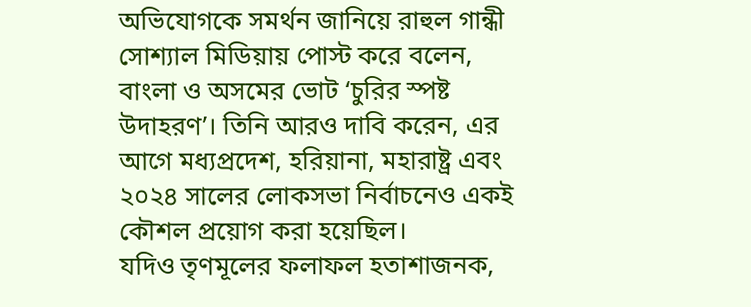অভিযোগকে সমর্থন জানিয়ে রাহুল গান্ধী সোশ্যাল মিডিয়ায় পোস্ট করে বলেন, বাংলা ও অসমের ভোট ‘চুরির স্পষ্ট উদাহরণ’। তিনি আরও দাবি করেন, এর আগে মধ্যপ্রদেশ, হরিয়ানা, মহারাষ্ট্র এবং ২০২৪ সালের লোকসভা নির্বাচনেও একই কৌশল প্রয়োগ করা হয়েছিল।
যদিও তৃণমূলের ফলাফল হতাশাজনক,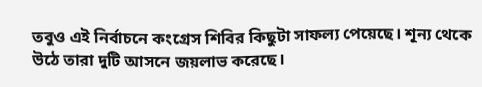তবুও এই নির্বাচনে কংগ্রেস শিবির কিছুটা সাফল্য পেয়েছে। শূন্য থেকে উঠে তারা দুটি আসনে জয়লাভ করেছে।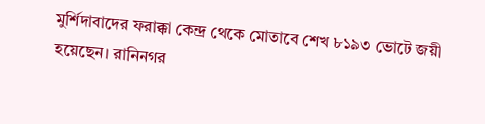মুর্শিদাবাদের ফরাক্কা কেন্দ্র থেকে মোতাবে শেখ ৮১৯৩ ভোটে জয়ী হয়েছেন। রানিনগর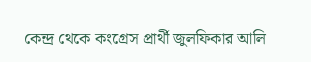কেন্দ্র থেকে কংগ্রেস প্রার্থী জুলফিকার আলি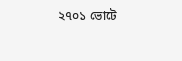২৭০১ ভোটে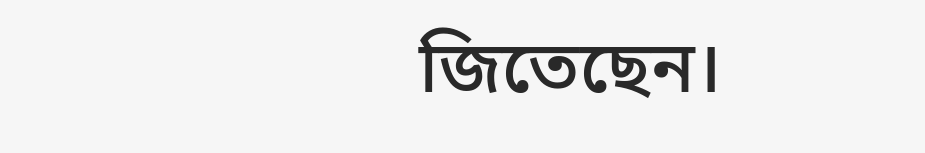জিতেছেন।